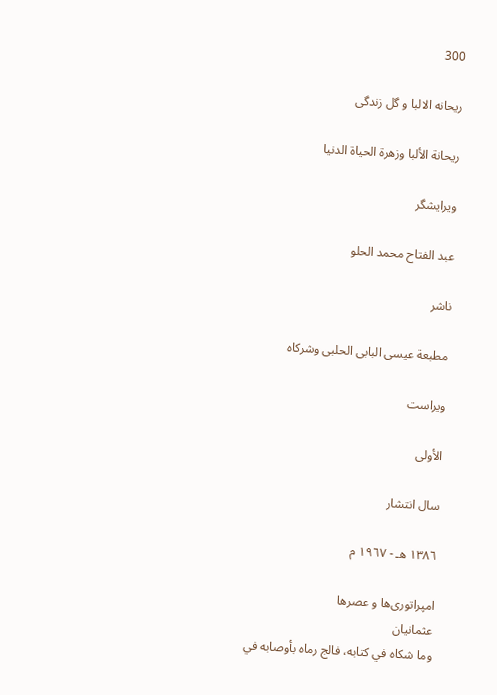300

ریحانه الالبا و گل زندگی

ريحانة الألبا وزهرة الحياة الدنيا

ویرایشگر

عبد الفتاح محمد الحلو

ناشر

مطبعة عيسى البابى الحلبى وشركاه

ویراست

الأولى

سال انتشار

١٣٨٦ هـ - ١٩٦٧ م

امپراتوری‌ها و عصرها
عثمانیان
وما شكاه في كتابه، فالج رماه بأوصابه في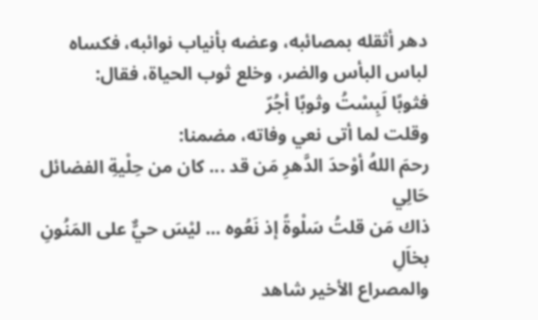دهر أثقله بمصائبه، وعضه بأنياب نوائبه، فكساه لباس البأس والضر، وخلع ثوب الحياة، فقال:
فثوبًا لَبِسْتُ وثوبًا أجُرّ
وقلت لما أتى نعي وفاته، مضمنا:
رحمَ اللهُ أوْحدَ الدَّهرِ مَن قد ... كان من حِلْيةِ الفضائل حَالِي
ذاك مَن قلتُ سَلْوةً إذ نَعُوه ... ليْسَ حيٌّ على المَنُونِ بخاَلِ
والمصراع الأخير شاهد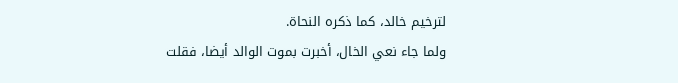لترخيم خالد، كما ذكره النحاة.
ولما جاء نعي الخال، أخبرت بموت الوالد أيضا، فقلت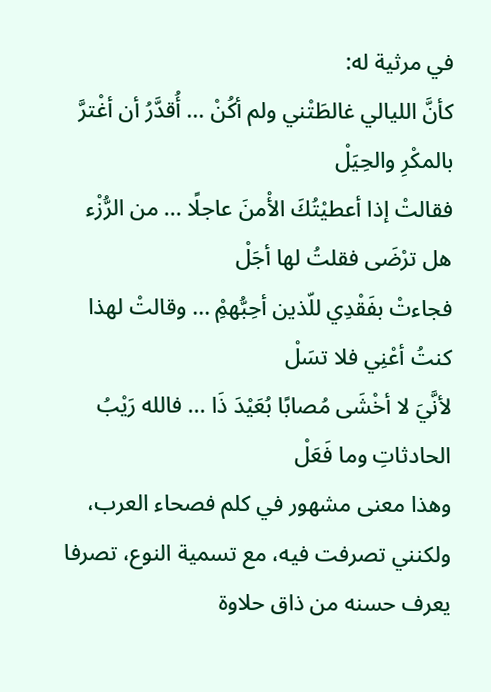في مرثية له:
كأنَّ الليالي غالطَتْني ولم أكُنْ ... أُقدَّرُ أن أغْترَّ بالمكْرِ والحِيَلْ
فقالتْ إذا أعطيْتُكَ الأْمنَ عاجلًا ... من الرُّزْء هل ترْضَى فقلتُ لها أجَلْ
فجاءتْ بفَقْدِي للّذين أحِبُّهمِْ ... وقالتْ لهذا كنتُ أعْنِي فلا تسَلْ
لأنَّيَ لا أخْشَى مُصابًا بُعَيْدَ ذَا ... فالله رَيْبُ الحادثاتِ وما فَعَلْ
وهذا معنى مشهور في كلم فصحاء العرب، ولكنني تصرفت فيه، مع تسمية النوع، تصرفا يعرف حسنه من ذاق حلاوة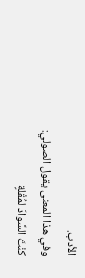الأدب.
وفي هذا المعنى يقول الصولي:
كنْتَ السَّوادَ لمُقْلةٍ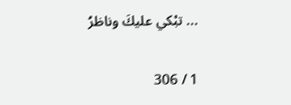... تبْكي عليكَ وناظرُ

1 / 306